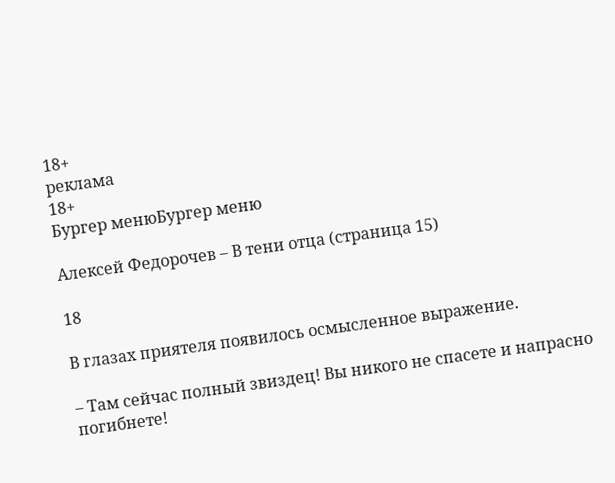18+
реклама
18+
Бургер менюБургер меню

Алексей Федорочев – В тени отца (страница 15)

18

В глазах приятеля появилось осмысленное выражение.

– Там сейчас полный звиздец! Вы никого не спасете и напрасно погибнете!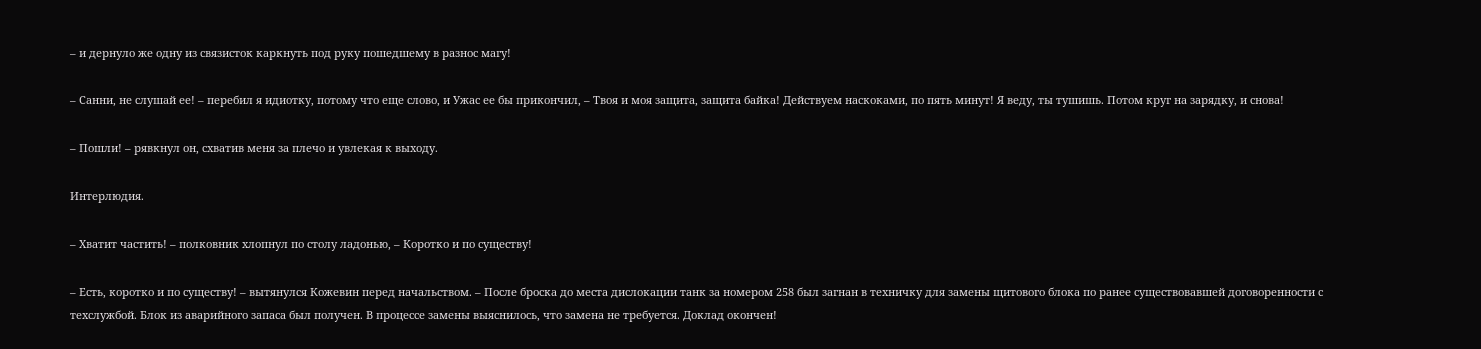– и дернуло же одну из связисток каркнуть под руку пошедшему в разнос магу!

– Санни, не слушай ее! – перебил я идиотку, потому что еще слово, и Ужас ее бы прикончил, – Твоя и моя защита, защита байка! Действуем наскоками, по пять минут! Я веду, ты тушишь. Потом круг на зарядку, и снова!

– Пошли! – рявкнул он, схватив меня за плечо и увлекая к выходу.

Интерлюдия.

– Хватит частить! – полковник хлопнул по столу ладонью, – Коротко и по существу!

– Есть, коротко и по существу! – вытянулся Кожевин перед начальством. – После броска до места дислокации танк за номером 258 был загнан в техничку для замены щитового блока по ранее существовавшей договоренности с техслужбой. Блок из аварийного запаса был получен. В процессе замены выяснилось, что замена не требуется. Доклад окончен!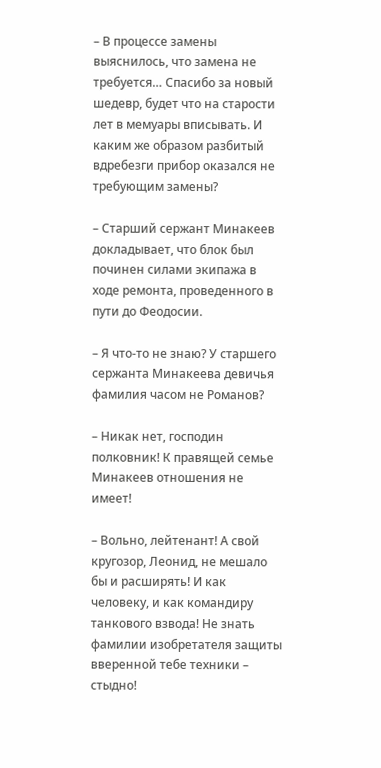– В процессе замены выяснилось, что замена не требуется… Спасибо за новый шедевр, будет что на старости лет в мемуары вписывать. И каким же образом разбитый вдребезги прибор оказался не требующим замены?

– Старший сержант Минакеев докладывает, что блок был починен силами экипажа в ходе ремонта, проведенного в пути до Феодосии.

– Я что-то не знаю? У старшего сержанта Минакеева девичья фамилия часом не Романов?

– Никак нет, господин полковник! К правящей семье Минакеев отношения не имеет!

– Вольно, лейтенант! А свой кругозор, Леонид, не мешало бы и расширять! И как человеку, и как командиру танкового взвода! Не знать фамилии изобретателя защиты вверенной тебе техники – стыдно!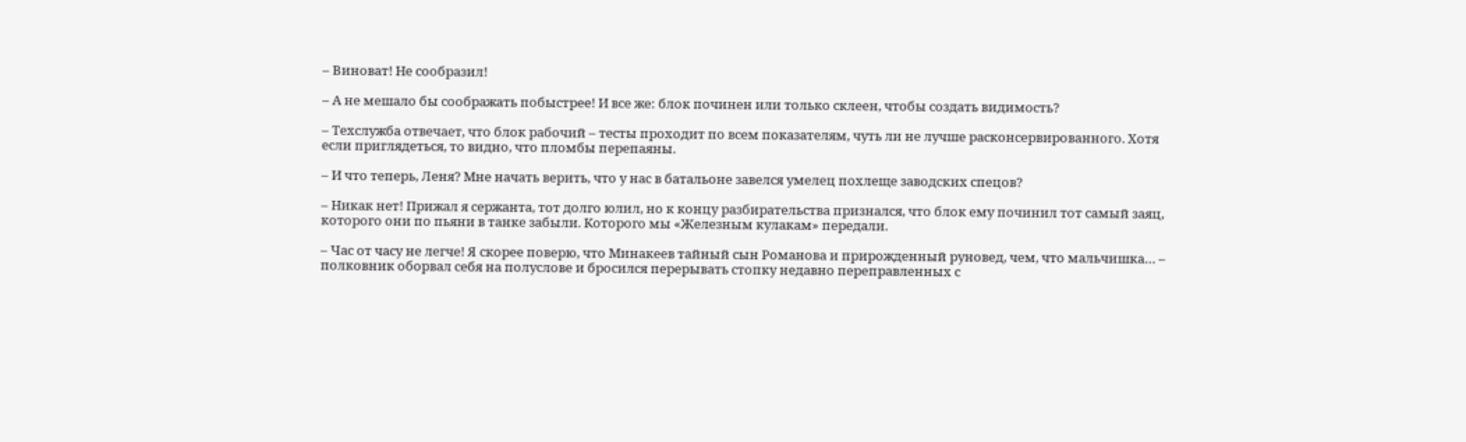– Виноват! Не сообразил!

– А не мешало бы соображать побыстрее! И все же: блок починен или только склеен, чтобы создать видимость?

– Техслужба отвечает, что блок рабочий – тесты проходит по всем показателям, чуть ли не лучше расконсервированного. Хотя если приглядеться, то видно, что пломбы перепаяны.

– И что теперь, Леня? Мне начать верить, что у нас в батальоне завелся умелец похлеще заводских спецов?

– Никак нет! Прижал я сержанта, тот долго юлил, но к концу разбирательства признался, что блок ему починил тот самый заяц, которого они по пьяни в танке забыли. Которого мы «Железным кулакам» передали.

– Час от часу не легче! Я скорее поверю, что Минакеев тайный сын Романова и прирожденный руновед, чем, что мальчишка… – полковник оборвал себя на полуслове и бросился перерывать стопку недавно переправленных с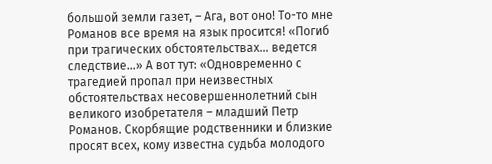большой земли газет, – Ага, вот оно! То-то мне Романов все время на язык просится! «Погиб при трагических обстоятельствах… ведется следствие…» А вот тут: «Одновременно с трагедией пропал при неизвестных обстоятельствах несовершеннолетний сын великого изобретателя – младший Петр Романов. Скорбящие родственники и близкие просят всех, кому известна судьба молодого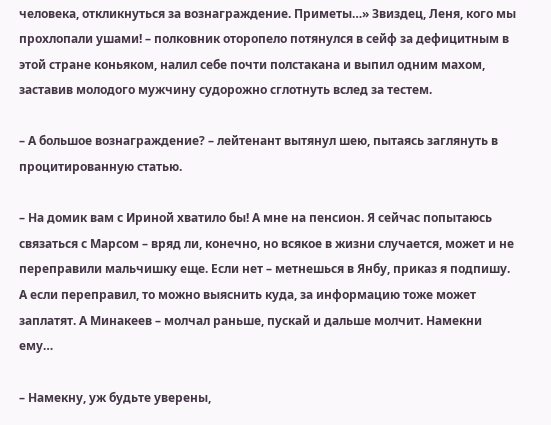человека, откликнуться за вознаграждение. Приметы…» Звиздец, Леня, кого мы прохлопали ушами! – полковник оторопело потянулся в сейф за дефицитным в этой стране коньяком, налил себе почти полстакана и выпил одним махом, заставив молодого мужчину судорожно сглотнуть вслед за тестем.

– А большое вознаграждение? – лейтенант вытянул шею, пытаясь заглянуть в процитированную статью.

– На домик вам с Ириной хватило бы! А мне на пенсион. Я сейчас попытаюсь связаться с Марсом – вряд ли, конечно, но всякое в жизни случается, может и не переправили мальчишку еще. Если нет – метнешься в Янбу, приказ я подпишу. А если переправил, то можно выяснить куда, за информацию тоже может заплатят. А Минакеев – молчал раньше, пускай и дальше молчит. Намекни ему…

– Намекну, уж будьте уверены,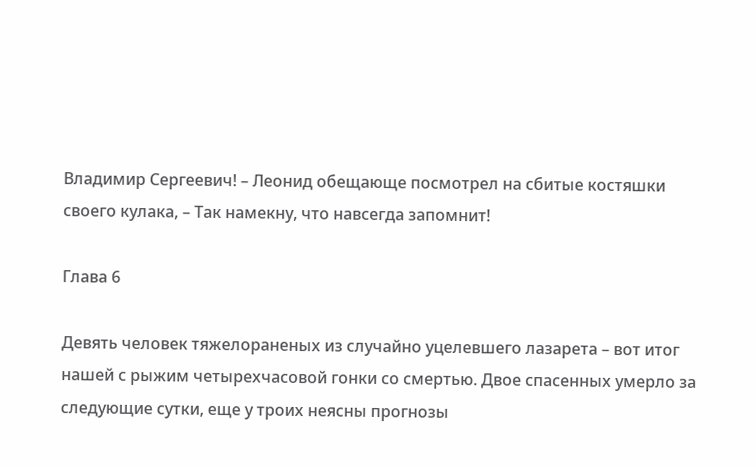Владимир Сергеевич! – Леонид обещающе посмотрел на сбитые костяшки своего кулака, – Так намекну, что навсегда запомнит!

Глава 6

Девять человек тяжелораненых из случайно уцелевшего лазарета – вот итог нашей с рыжим четырехчасовой гонки со смертью. Двое спасенных умерло за следующие сутки, еще у троих неясны прогнозы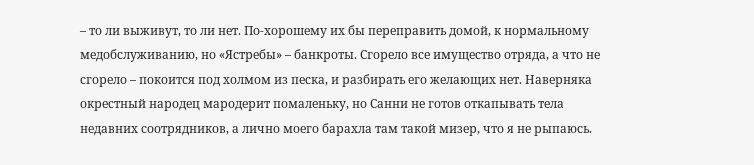– то ли выживут, то ли нет. По-хорошему их бы переправить домой, к нормальному медобслуживанию, но «Ястребы» – банкроты. Сгорело все имущество отряда, а что не сгорело – покоится под холмом из песка, и разбирать его желающих нет. Наверняка окрестный народец мародерит помаленьку, но Санни не готов откапывать тела недавних соотрядников, а лично моего барахла там такой мизер, что я не рыпаюсь.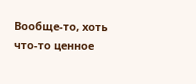Вообще-то, хоть что-то ценное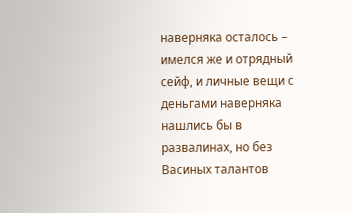наверняка осталось – имелся же и отрядный сейф, и личные вещи с деньгами наверняка нашлись бы в развалинах, но без Васиных талантов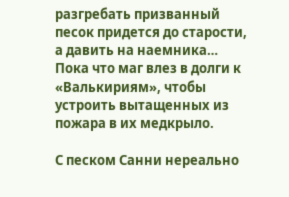разгребать призванный песок придется до старости, а давить на наемника… Пока что маг влез в долги к «Валькириям», чтобы устроить вытащенных из пожара в их медкрыло.

С песком Санни нереально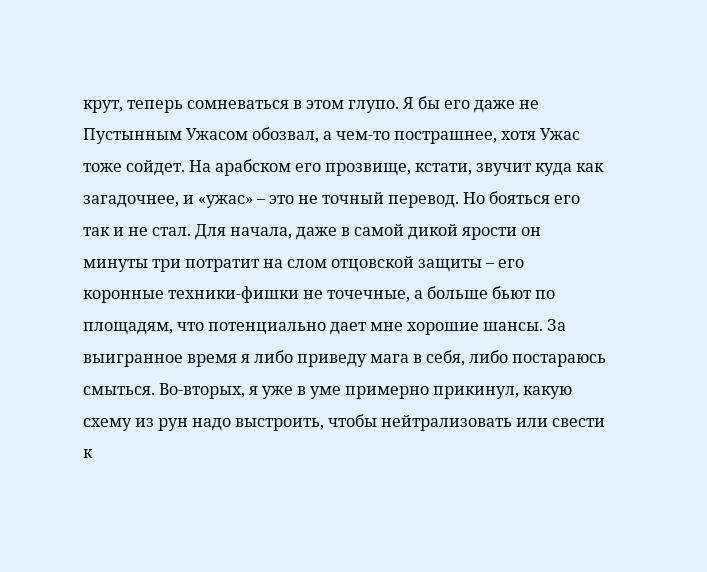крут, теперь сомневаться в этом глупо. Я бы его даже не Пустынным Ужасом обозвал, а чем-то пострашнее, хотя Ужас тоже сойдет. На арабском его прозвище, кстати, звучит куда как загадочнее, и «ужас» – это не точный перевод. Но бояться его так и не стал. Для начала, даже в самой дикой ярости он минуты три потратит на слом отцовской защиты – его коронные техники-фишки не точечные, а больше бьют по площадям, что потенциально дает мне хорошие шансы. За выигранное время я либо приведу мага в себя, либо постараюсь смыться. Во-вторых, я уже в уме примерно прикинул, какую схему из рун надо выстроить, чтобы нейтрализовать или свести к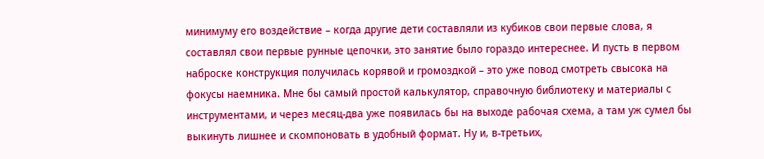минимуму его воздействие – когда другие дети составляли из кубиков свои первые слова, я составлял свои первые рунные цепочки, это занятие было гораздо интереснее. И пусть в первом наброске конструкция получилась корявой и громоздкой – это уже повод смотреть свысока на фокусы наемника. Мне бы самый простой калькулятор, справочную библиотеку и материалы с инструментами, и через месяц-два уже появилась бы на выходе рабочая схема, а там уж сумел бы выкинуть лишнее и скомпоновать в удобный формат. Ну и, в-третьих,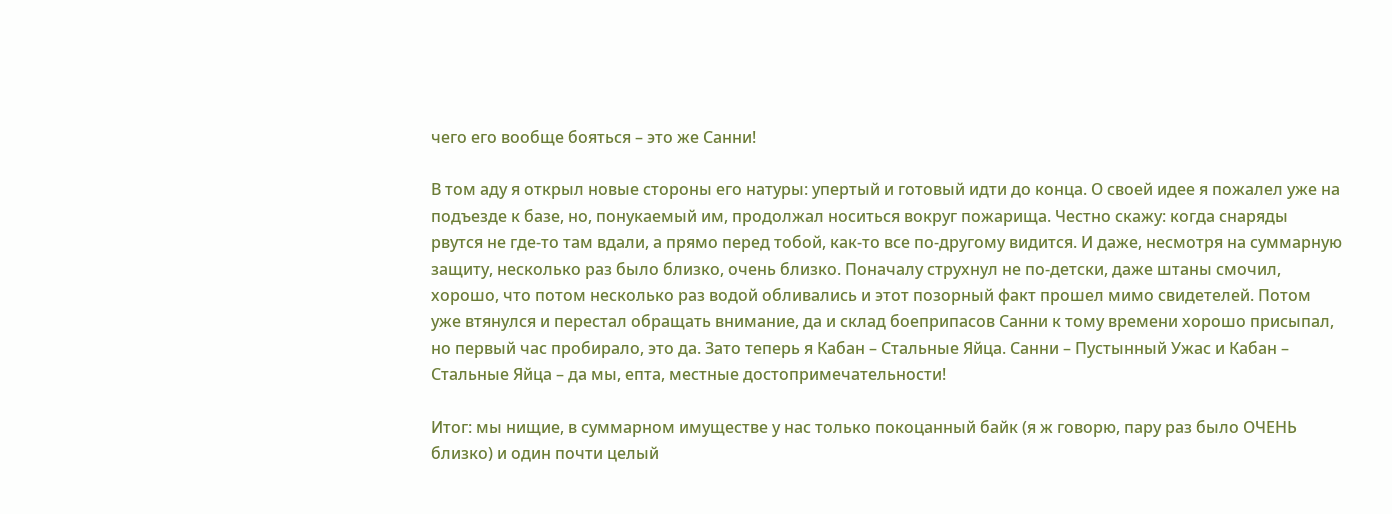чего его вообще бояться – это же Санни!

В том аду я открыл новые стороны его натуры: упертый и готовый идти до конца. О своей идее я пожалел уже на подъезде к базе, но, понукаемый им, продолжал носиться вокруг пожарища. Честно скажу: когда снаряды рвутся не где-то там вдали, а прямо перед тобой, как-то все по-другому видится. И даже, несмотря на суммарную защиту, несколько раз было близко, очень близко. Поначалу струхнул не по-детски, даже штаны смочил, хорошо, что потом несколько раз водой обливались и этот позорный факт прошел мимо свидетелей. Потом уже втянулся и перестал обращать внимание, да и склад боеприпасов Санни к тому времени хорошо присыпал, но первый час пробирало, это да. Зато теперь я Кабан – Стальные Яйца. Санни – Пустынный Ужас и Кабан – Стальные Яйца – да мы, епта, местные достопримечательности!

Итог: мы нищие, в суммарном имуществе у нас только покоцанный байк (я ж говорю, пару раз было ОЧЕНЬ близко) и один почти целый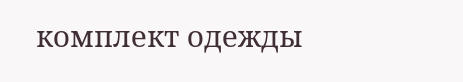комплект одежды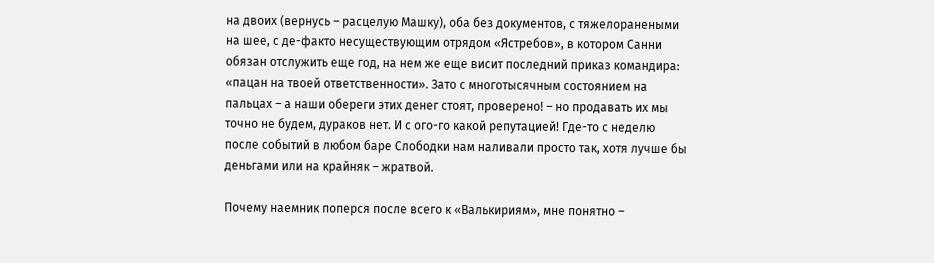на двоих (вернусь – расцелую Машку), оба без документов, с тяжелоранеными на шее, с де-факто несуществующим отрядом «Ястребов», в котором Санни обязан отслужить еще год, на нем же еще висит последний приказ командира: «пацан на твоей ответственности». Зато с многотысячным состоянием на пальцах – а наши обереги этих денег стоят, проверено! – но продавать их мы точно не будем, дураков нет. И с ого-го какой репутацией! Где-то с неделю после событий в любом баре Слободки нам наливали просто так, хотя лучше бы деньгами или на крайняк – жратвой.

Почему наемник поперся после всего к «Валькириям», мне понятно –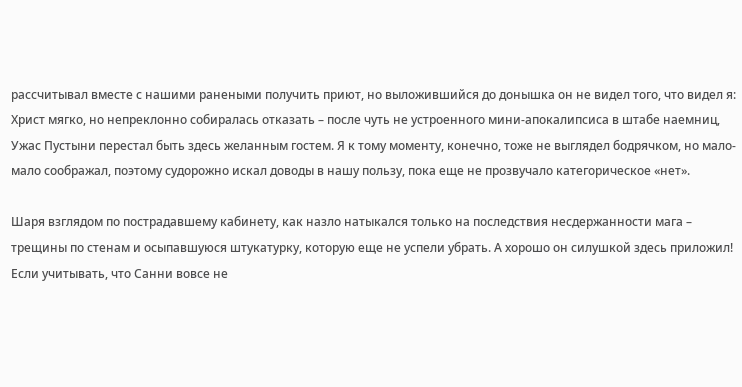рассчитывал вместе с нашими ранеными получить приют, но выложившийся до донышка он не видел того, что видел я: Христ мягко, но непреклонно собиралась отказать – после чуть не устроенного мини-апокалипсиса в штабе наемниц, Ужас Пустыни перестал быть здесь желанным гостем. Я к тому моменту, конечно, тоже не выглядел бодрячком, но мало-мало соображал, поэтому судорожно искал доводы в нашу пользу, пока еще не прозвучало категорическое «нет».

Шаря взглядом по пострадавшему кабинету, как назло натыкался только на последствия несдержанности мага – трещины по стенам и осыпавшуюся штукатурку, которую еще не успели убрать. А хорошо он силушкой здесь приложил! Если учитывать, что Санни вовсе не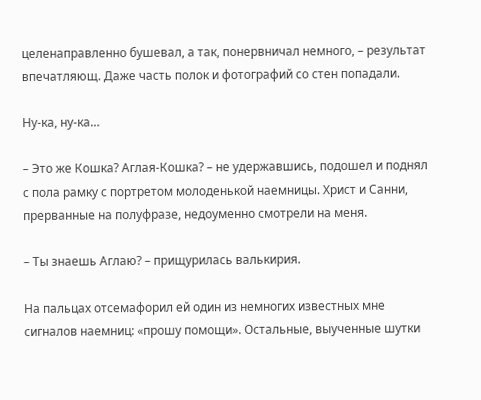целенаправленно бушевал, а так, понервничал немного, – результат впечатляющ. Даже часть полок и фотографий со стен попадали.

Ну-ка, ну-ка…

– Это же Кошка? Аглая-Кошка? – не удержавшись, подошел и поднял с пола рамку с портретом молоденькой наемницы. Христ и Санни, прерванные на полуфразе, недоуменно смотрели на меня.

– Ты знаешь Аглаю? – прищурилась валькирия.

На пальцах отсемафорил ей один из немногих известных мне сигналов наемниц: «прошу помощи». Остальные, выученные шутки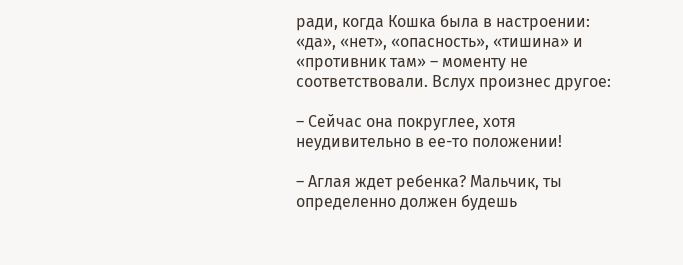ради, когда Кошка была в настроении: «да», «нет», «опасность», «тишина» и «противник там» – моменту не соответствовали. Вслух произнес другое:

– Сейчас она покруглее, хотя неудивительно в ее-то положении!

– Аглая ждет ребенка? Мальчик, ты определенно должен будешь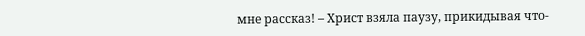мне рассказ! – Христ взяла паузу, прикидывая что-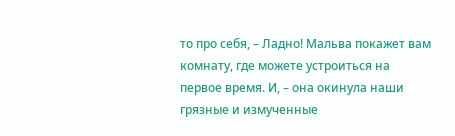то про себя, – Ладно! Мальва покажет вам комнату, где можете устроиться на первое время. И, – она окинула наши грязные и измученные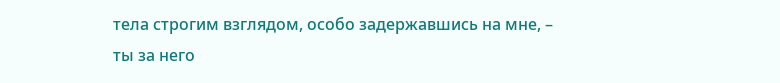тела строгим взглядом, особо задержавшись на мне, – ты за него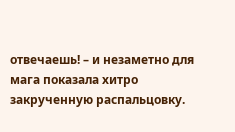отвечаешь! – и незаметно для мага показала хитро закрученную распальцовку.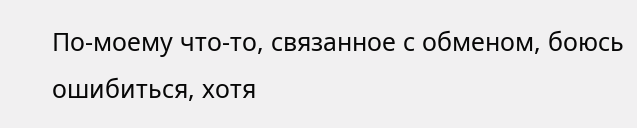По-моему что-то, связанное с обменом, боюсь ошибиться, хотя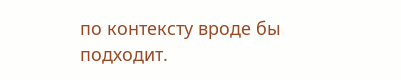по контексту вроде бы подходит.